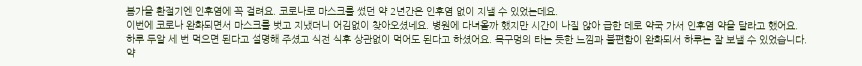봄가을 환절기엔 인후염에 꼭 걸려요. 코로나로 마스크를 썼던 약 2년간은 인후염 없이 지낼 수 있었는데요.
이번에 코로나 완화되면서 마스크를 벗고 지냈더니 어김없이 찾아오셨네요. 병원에 다녀올까 했지만 시간이 나질 않아 급한 데로 약국 가서 인후염 약을 달라고 했어요.
하루 두알 세 번 먹으면 된다고 설명해 주셨고 식전 식후 상관없이 먹어도 된다고 하셨어요. 목구멍의 타는 듯한 느낌과 불편함이 완화되서 하루는 잘 보낼 수 있었습니다.
약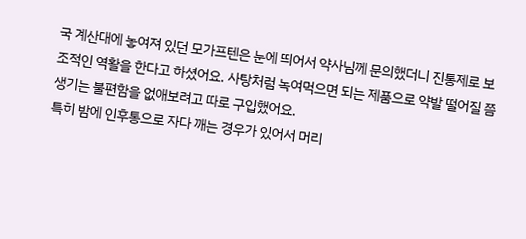국 계산대에 놓여져 있던 모가프텐은 눈에 띄어서 약사님께 문의했더니 진통제로 보조적인 역활을 한다고 하셨어요. 사탕처럼 녹여먹으면 되는 제품으로 약발 떨어질 쯤 생기는 불편함을 없애보려고 따로 구입했어요.
특히 밤에 인후통으로 자다 깨는 경우가 있어서 머리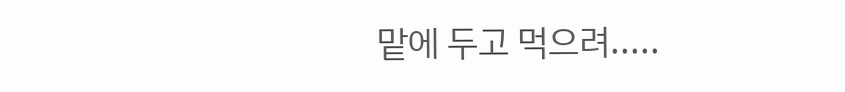맡에 두고 먹으려.....